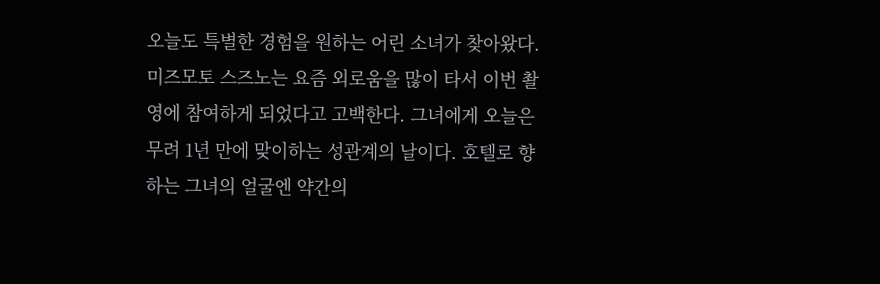오늘도 특별한 경험을 원하는 어린 소녀가 찾아왔다. 미즈모토 스즈노는 요즘 외로움을 많이 타서 이번 촬영에 참여하게 되었다고 고백한다. 그녀에게 오늘은 무려 1년 만에 맞이하는 성관계의 날이다. 호텔로 향하는 그녀의 얼굴엔 약간의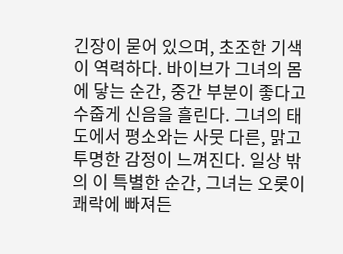긴장이 묻어 있으며, 초조한 기색이 역력하다. 바이브가 그녀의 몸에 닿는 순간, 중간 부분이 좋다고 수줍게 신음을 흘린다. 그녀의 태도에서 평소와는 사뭇 다른, 맑고 투명한 감정이 느껴진다. 일상 밖의 이 특별한 순간, 그녀는 오롯이 쾌락에 빠져든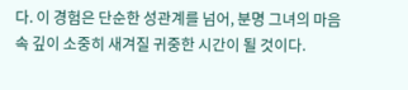다. 이 경험은 단순한 성관계를 넘어, 분명 그녀의 마음속 깊이 소중히 새겨질 귀중한 시간이 될 것이다.